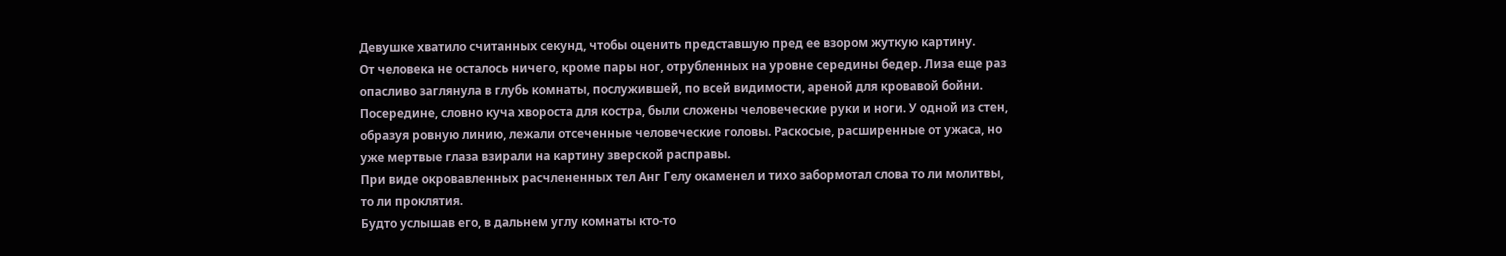Девушке хватило считанных секунд, чтобы оценить представшую пред ее взором жуткую картину.
От человека не осталось ничего, кроме пары ног, отрубленных на уровне середины бедер. Лиза еще раз опасливо заглянула в глубь комнаты, послужившей, по всей видимости, ареной для кровавой бойни.
Посередине, словно куча хвороста для костра, были сложены человеческие руки и ноги. У одной из стен, образуя ровную линию, лежали отсеченные человеческие головы. Раскосые, расширенные от ужаса, но уже мертвые глаза взирали на картину зверской расправы.
При виде окровавленных расчлененных тел Анг Гелу окаменел и тихо забормотал слова то ли молитвы, то ли проклятия.
Будто услышав его, в дальнем углу комнаты кто-то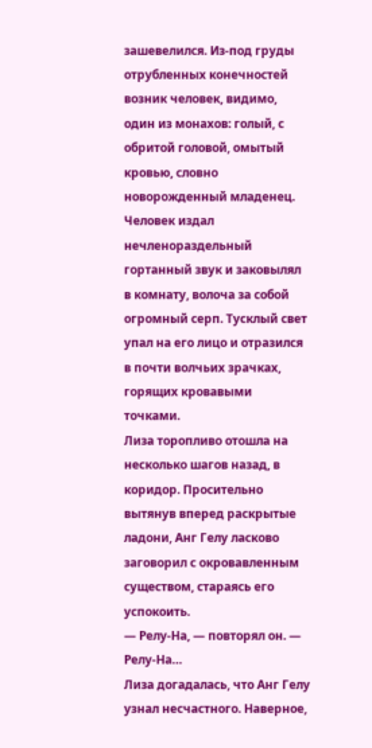зашевелился. Из-под груды отрубленных конечностей возник человек, видимо, один из монахов: голый, с обритой головой, омытый кровью, словно новорожденный младенец.
Человек издал нечленораздельный гортанный звук и заковылял в комнату, волоча за собой огромный серп. Тусклый свет упал на его лицо и отразился в почти волчьих зрачках, горящих кровавыми точками.
Лиза торопливо отошла на несколько шагов назад, в коридор. Просительно вытянув вперед раскрытые ладони, Анг Гелу ласково заговорил с окровавленным существом, стараясь его успокоить.
— Релу-На, — повторял он. — Релу-На…
Лиза догадалась, что Анг Гелу узнал несчастного. Наверное,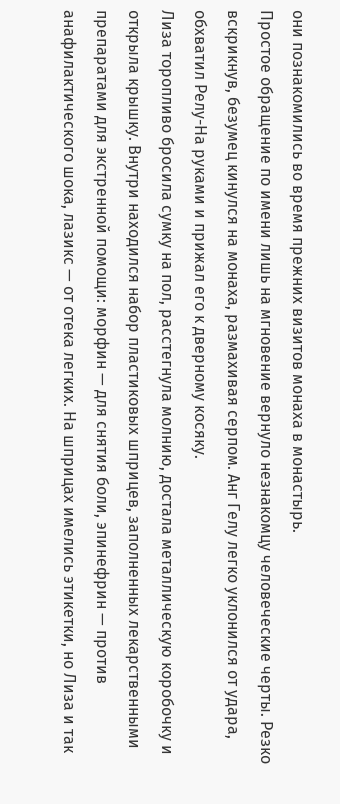они познакомились во время прежних визитов монаха в монастырь.
Простое обращение по имени лишь на мгновение вернуло незнакомцу человеческие черты. Резко вскрикнув, безумец кинулся на монаха, размахивая серпом. Анг Гелу легко уклонился от удара, обхватил Релу-На руками и прижал его к дверному косяку.
Лиза торопливо бросила сумку на пол, расстегнула молнию, достала металлическую коробочку и открыла крышку. Внутри находился набор пластиковых шприцев, заполненных лекарственными препаратами для экстренной помощи: морфин — для снятия боли, эпинефрин — против анафилактического шока, лазикс — от отека легких. На шприцах имелись этикетки, но Лиза и так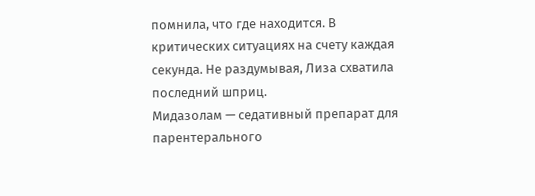помнила, что где находится. В критических ситуациях на счету каждая секунда. Не раздумывая, Лиза схватила последний шприц.
Мидазолам — седативный препарат для парентерального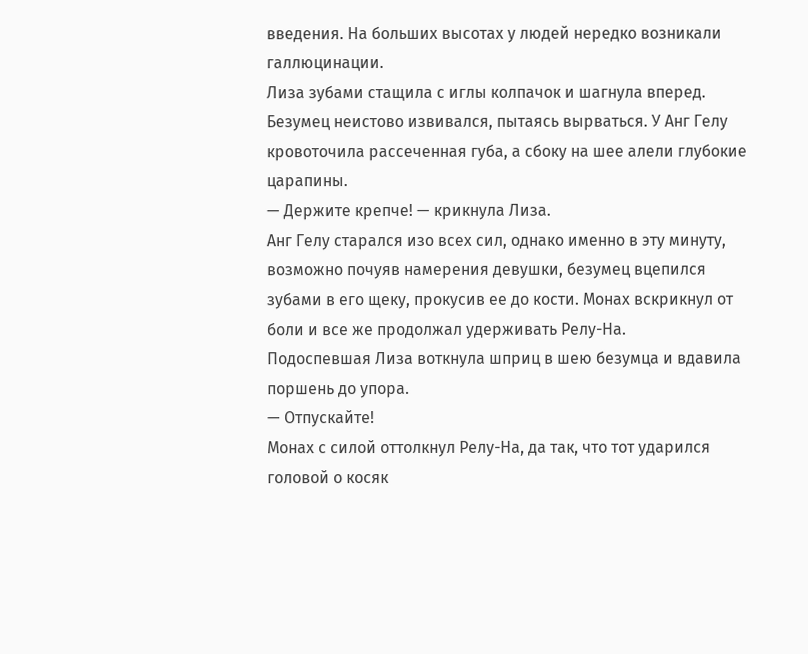введения. На больших высотах у людей нередко возникали галлюцинации.
Лиза зубами стащила с иглы колпачок и шагнула вперед.
Безумец неистово извивался, пытаясь вырваться. У Анг Гелу кровоточила рассеченная губа, а сбоку на шее алели глубокие царапины.
— Держите крепче! — крикнула Лиза.
Анг Гелу старался изо всех сил, однако именно в эту минуту, возможно почуяв намерения девушки, безумец вцепился зубами в его щеку, прокусив ее до кости. Монах вскрикнул от боли и все же продолжал удерживать Релу-На.
Подоспевшая Лиза воткнула шприц в шею безумца и вдавила поршень до упора.
— Отпускайте!
Монах с силой оттолкнул Релу-На, да так, что тот ударился головой о косяк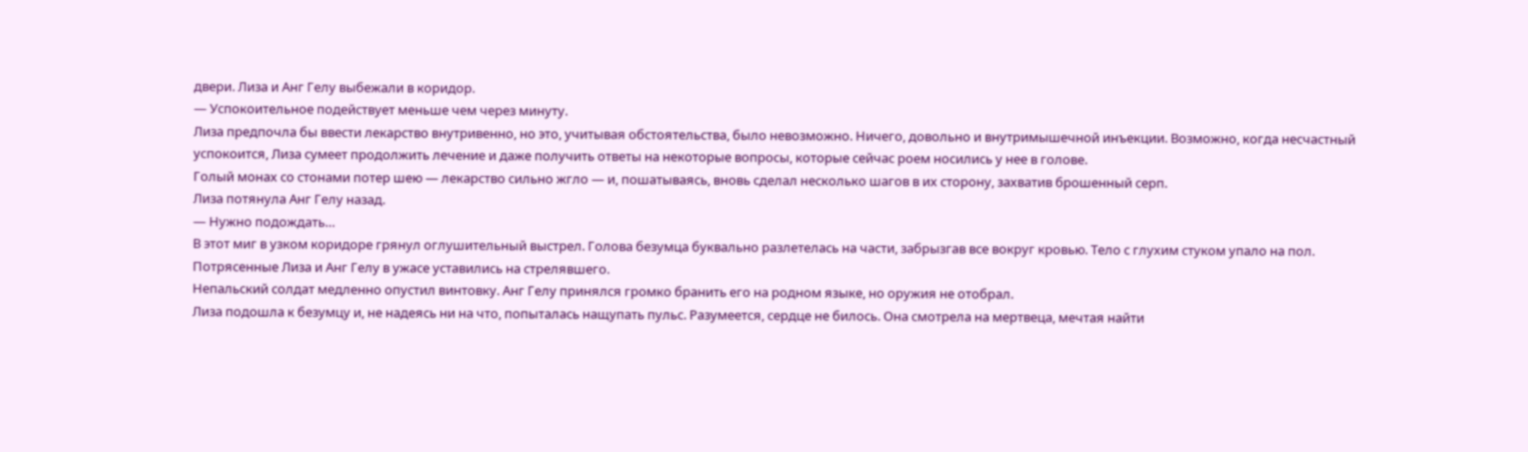двери. Лиза и Анг Гелу выбежали в коридор.
— Успокоительное подействует меньше чем через минуту.
Лиза предпочла бы ввести лекарство внутривенно, но это, учитывая обстоятельства, было невозможно. Ничего, довольно и внутримышечной инъекции. Возможно, когда несчастный успокоится, Лиза сумеет продолжить лечение и даже получить ответы на некоторые вопросы, которые сейчас роем носились у нее в голове.
Голый монах со стонами потер шею — лекарство сильно жгло — и, пошатываясь, вновь сделал несколько шагов в их сторону, захватив брошенный серп.
Лиза потянула Анг Гелу назад.
— Нужно подождать…
В этот миг в узком коридоре грянул оглушительный выстрел. Голова безумца буквально разлетелась на части, забрызгав все вокруг кровью. Тело с глухим стуком упало на пол.
Потрясенные Лиза и Анг Гелу в ужасе уставились на стрелявшего.
Непальский солдат медленно опустил винтовку. Анг Гелу принялся громко бранить его на родном языке, но оружия не отобрал.
Лиза подошла к безумцу и, не надеясь ни на что, попыталась нащупать пульс. Разумеется, сердце не билось. Она смотрела на мертвеца, мечтая найти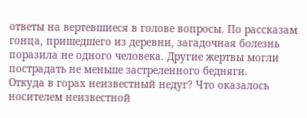ответы на вертевшиеся в голове вопросы. По рассказам гонца, пришедшего из деревни, загадочная болезнь поразила не одного человека. Другие жертвы могли пострадать не меньше застреленного бедняги.
Откуда в горах неизвестный недуг? Что оказалось носителем неизвестной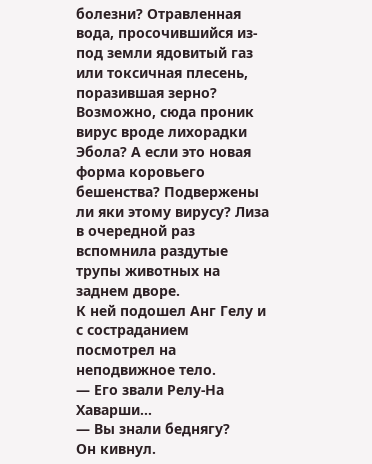болезни? Отравленная вода, просочившийся из-под земли ядовитый газ или токсичная плесень, поразившая зерно? Возможно, сюда проник вирус вроде лихорадки Эбола? А если это новая форма коровьего бешенства? Подвержены ли яки этому вирусу? Лиза в очередной раз вспомнила раздутые трупы животных на заднем дворе.
К ней подошел Анг Гелу и с состраданием посмотрел на неподвижное тело.
— Его звали Релу-На Хаварши…
— Вы знали беднягу?
Он кивнул.